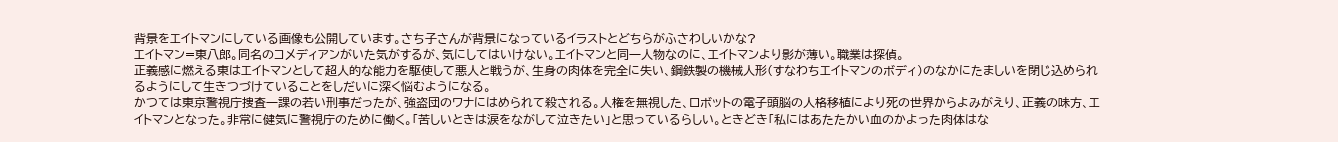背景をエイトマンにしている画像も公開しています。さち子さんが背景になっているイラストとどちらがふさわしいかな?
エイトマン=東八郎。同名のコメディアンがいた気がするが、気にしてはいけない。エイトマンと同一人物なのに、エイトマンより影が薄い。職業は探偵。
正義感に燃える東はエイトマンとして超人的な能力を駆使して悪人と戦うが、生身の肉体を完全に失い、鋼鉄製の機械人形(すなわちエイトマンのボディ)のなかにたましいを閉じ込められるようにして生きつづけていることをしだいに深く悩むようになる。
かつては東京警視庁捜査一課の若い刑事だったが、強盗団のワナにはめられて殺される。人権を無視した、ロボットの電子頭脳の人格移植により死の世界からよみがえり、正義の味方、エイトマンとなった。非常に健気に警視庁のために働く。「苦しいときは涙をながして泣きたい」と思っているらしい。ときどき「私にはあたたかい血のかよった肉体はな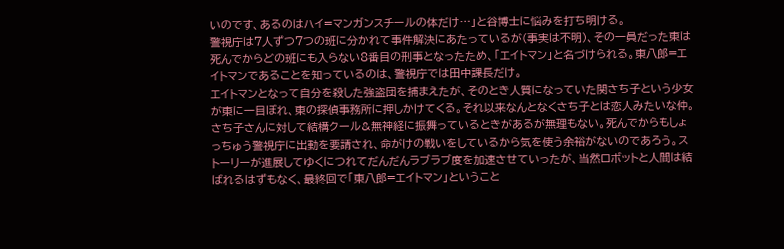いのです、あるのはハイ=マンガンスチールの体だけ…」と谷博士に悩みを打ち明ける。
警視庁は7人ずつ7つの班に分かれて事件解決にあたっているが(事実は不明)、その一員だった東は死んでからどの班にも入らない8番目の刑事となったため、「エイトマン」と名づけられる。東八郎=エイトマンであることを知っているのは、警視庁では田中課長だけ。
エイトマンとなって自分を殺した強盗団を捕まえたが、そのとき人質になっていた関さち子という少女が東に一目ぼれ、東の探偵事務所に押しかけてくる。それ以来なんとなくさち子とは恋人みたいな仲。さち子さんに対して結構クール&無神経に振舞っているときがあるが無理もない。死んでからもしょっちゅう警視庁に出動を要請され、命がけの戦いをしているから気を使う余裕がないのであろう。ストーリーが進展してゆくにつれてだんだんラブラブ度を加速させていったが、当然ロボットと人間は結ばれるはずもなく、最終回で「東八郎=エイトマン」ということ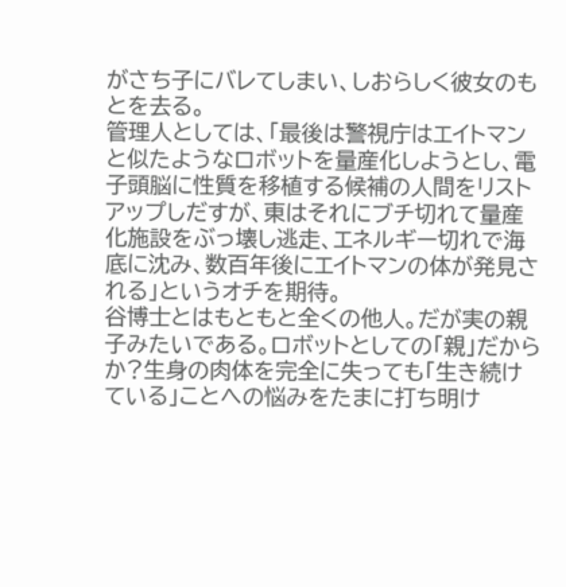がさち子にバレてしまい、しおらしく彼女のもとを去る。
管理人としては、「最後は警視庁はエイトマンと似たようなロボットを量産化しようとし、電子頭脳に性質を移植する候補の人間をリストアップしだすが、東はそれにブチ切れて量産化施設をぶっ壊し逃走、エネルギー切れで海底に沈み、数百年後にエイトマンの体が発見される」というオチを期待。
谷博士とはもともと全くの他人。だが実の親子みたいである。ロボットとしての「親」だからか?生身の肉体を完全に失っても「生き続けている」ことへの悩みをたまに打ち明け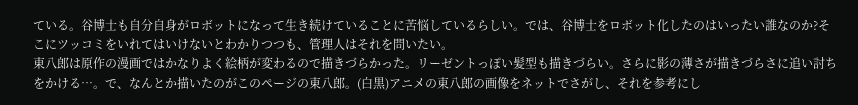ている。谷博士も自分自身がロボットになって生き続けていることに苦悩しているらしい。では、谷博士をロボット化したのはいったい誰なのか?そこにツッコミをいれてはいけないとわかりつつも、管理人はそれを問いたい。
東八郎は原作の漫画ではかなりよく絵柄が変わるので描きづらかった。リーゼントっぽい髪型も描きづらい。さらに影の薄さが描きづらさに追い討ちをかける…。で、なんとか描いたのがこのページの東八郎。(白黒)アニメの東八郎の画像をネットでさがし、それを参考にし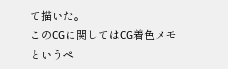て描いた。
このCGに関してはCG着色メモというペ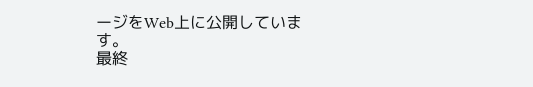ージをWeb上に公開しています。
最終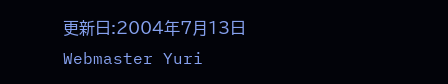更新日:2004年7月13日
Webmaster Yuri